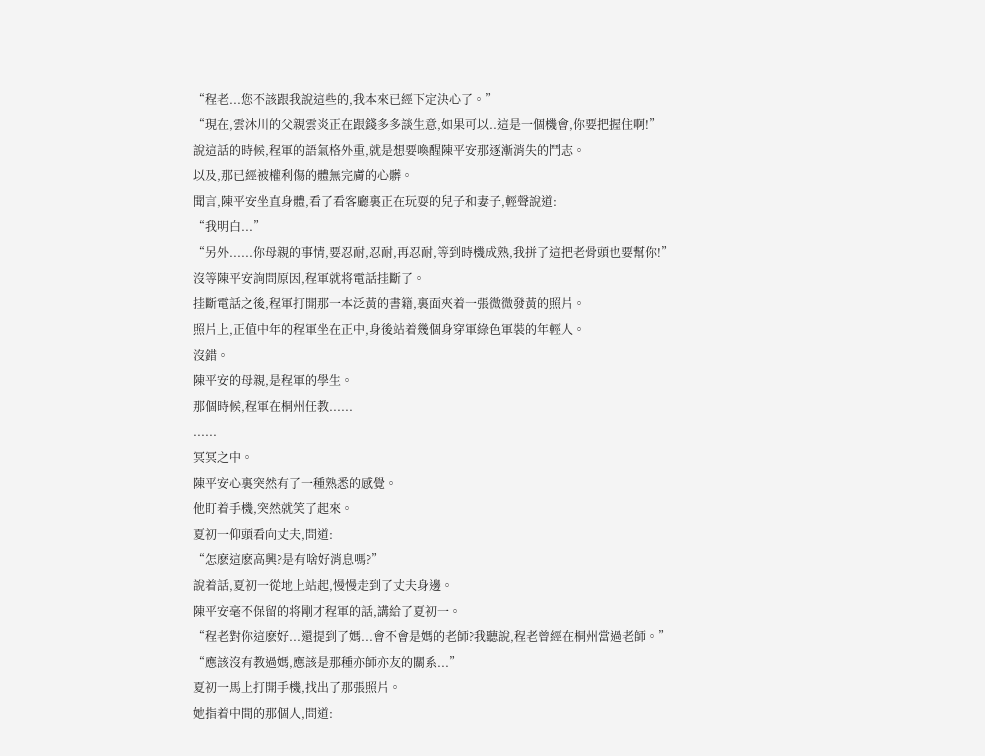“程老...您不該跟我說這些的,我本來已經下定決心了。”
“現在,雲沐川的父親雲炎正在跟錢多多談生意,如果可以..這是一個機會,你要把握住啊!”
說這話的時候,程軍的語氣格外重,就是想要喚醒陳平安那逐漸消失的鬥志。
以及,那已經被權利傷的體無完膚的心髒。
聞言,陳平安坐直身體,看了看客廳裏正在玩耍的兒子和妻子,輕聲說道:
“我明白...”
“另外......你母親的事情,要忍耐,忍耐,再忍耐,等到時機成熟,我拼了這把老骨頭也要幫你!”
沒等陳平安詢問原因,程軍就将電話挂斷了。
挂斷電話之後,程軍打開那一本泛黃的書籍,裏面夾着一張微微發黃的照片。
照片上,正值中年的程軍坐在正中,身後站着幾個身穿軍綠色軍裝的年輕人。
沒錯。
陳平安的母親,是程軍的學生。
那個時候,程軍在桐州任教......
......
冥冥之中。
陳平安心裏突然有了一種熟悉的感覺。
他盯着手機,突然就笑了起來。
夏初一仰頭看向丈夫,問道:
“怎麽這麽高興?是有啥好消息嗎?”
說着話,夏初一從地上站起,慢慢走到了丈夫身邊。
陳平安毫不保留的将剛才程軍的話,講給了夏初一。
“程老對你這麽好...還提到了媽...會不會是媽的老師?我聽說,程老曾經在桐州當過老師。”
“應該沒有教過媽,應該是那種亦師亦友的關系...”
夏初一馬上打開手機,找出了那張照片。
她指着中間的那個人,問道: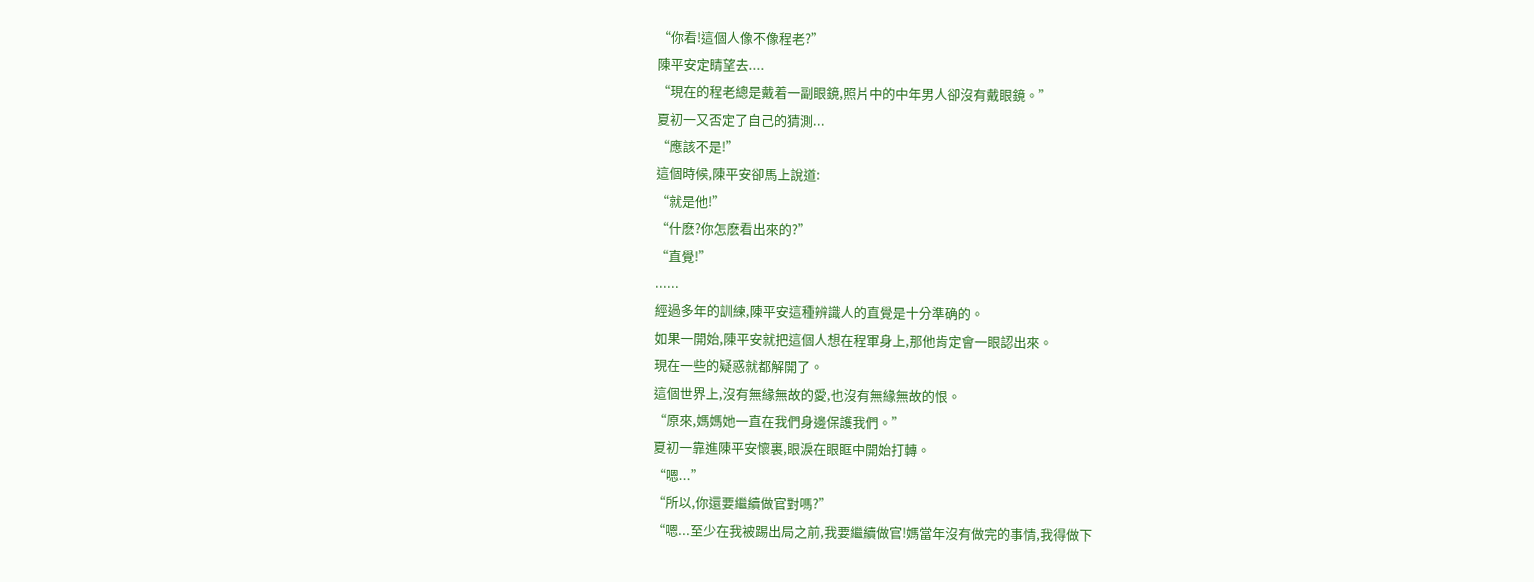“你看!這個人像不像程老?”
陳平安定睛望去....
“現在的程老總是戴着一副眼鏡,照片中的中年男人卻沒有戴眼鏡。”
夏初一又否定了自己的猜測...
“應該不是!”
這個時候,陳平安卻馬上說道:
“就是他!”
“什麽?你怎麽看出來的?”
“直覺!”
......
經過多年的訓練,陳平安這種辨識人的直覺是十分準确的。
如果一開始,陳平安就把這個人想在程軍身上,那他肯定會一眼認出來。
現在一些的疑惑就都解開了。
這個世界上,沒有無緣無故的愛,也沒有無緣無故的恨。
“原來,媽媽她一直在我們身邊保護我們。”
夏初一靠進陳平安懷裏,眼淚在眼眶中開始打轉。
“嗯...”
“所以,你還要繼續做官對嗎?”
“嗯...至少在我被踢出局之前,我要繼續做官!媽當年沒有做完的事情,我得做下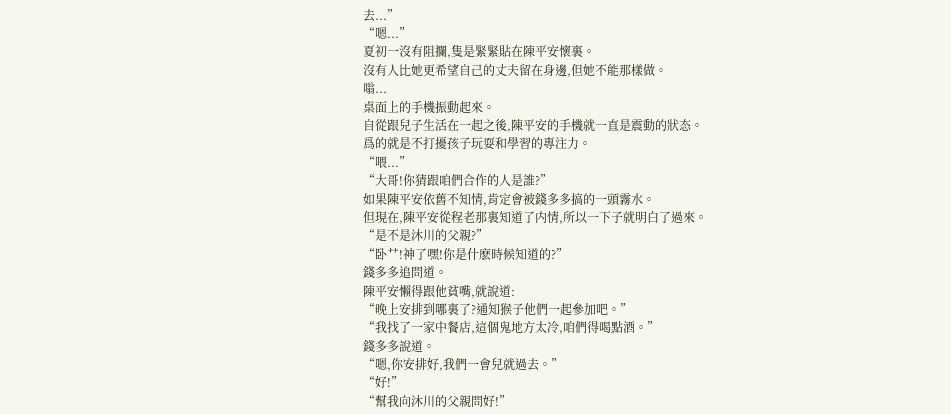去...”
“嗯...”
夏初一沒有阻攔,隻是緊緊貼在陳平安懷裏。
沒有人比她更希望自己的丈夫留在身邊,但她不能那樣做。
嗡...
桌面上的手機振動起來。
自從跟兒子生活在一起之後,陳平安的手機就一直是震動的狀态。
爲的就是不打擾孩子玩耍和學習的專注力。
“喂...”
“大哥!你猜跟咱們合作的人是誰?”
如果陳平安依舊不知情,肯定會被錢多多搞的一頭霧水。
但現在,陳平安從程老那裏知道了内情,所以一下子就明白了過來。
“是不是沐川的父親?”
“卧艹!神了嘿!你是什麽時候知道的?”
錢多多追問道。
陳平安懶得跟他貧嘴,就說道:
“晚上安排到哪裏了?通知猴子他們一起參加吧。”
“我找了一家中餐店,這個鬼地方太冷,咱們得喝點酒。”
錢多多說道。
“嗯,你安排好,我們一會兒就過去。”
“好!”
“幫我向沐川的父親問好!”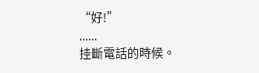“好!”
......
挂斷電話的時候。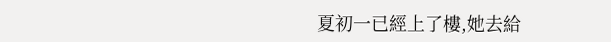夏初一已經上了樓,她去給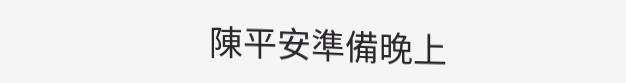陳平安準備晚上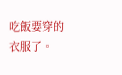吃飯要穿的衣服了。